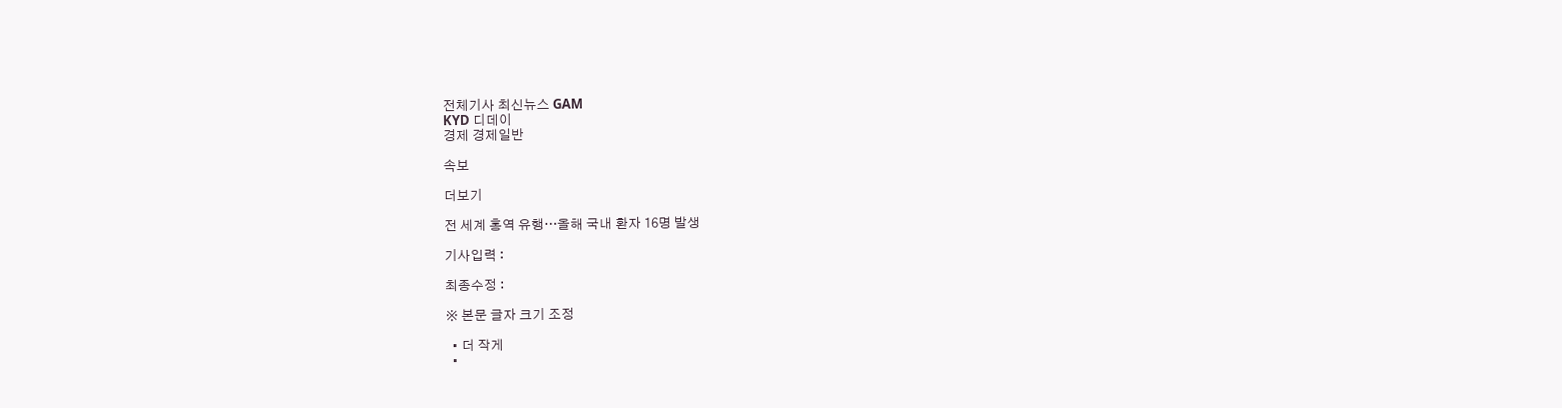전체기사 최신뉴스 GAM
KYD 디데이
경제 경제일반

속보

더보기

전 세계 홍역 유행…올해 국내 환자 16명 발생

기사입력 :

최종수정 :

※ 본문 글자 크기 조정

  • 더 작게
  •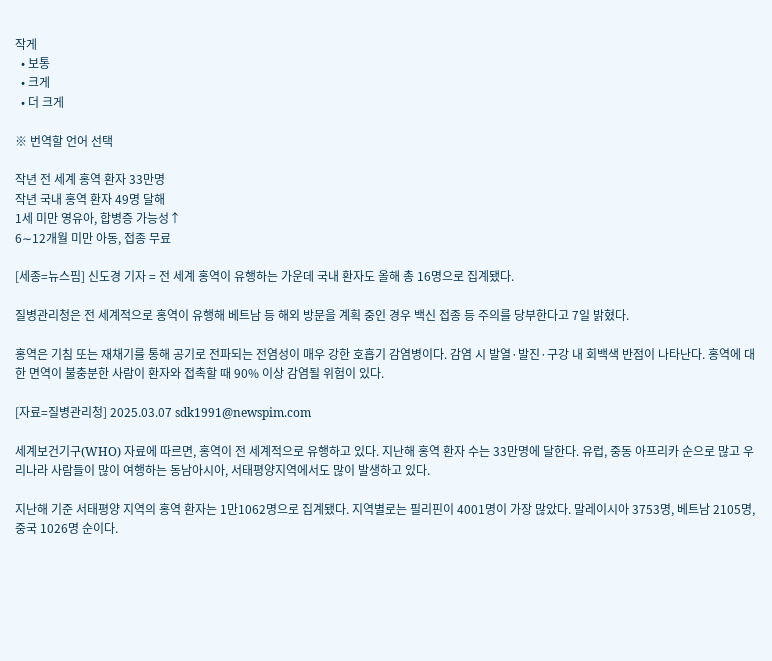작게
  • 보통
  • 크게
  • 더 크게

※ 번역할 언어 선택

작년 전 세계 홍역 환자 33만명
작년 국내 홍역 환자 49명 달해
1세 미만 영유아, 합병증 가능성↑
6∼12개월 미만 아동, 접종 무료

[세종=뉴스핌] 신도경 기자 = 전 세계 홍역이 유행하는 가운데 국내 환자도 올해 총 16명으로 집계됐다.

질병관리청은 전 세계적으로 홍역이 유행해 베트남 등 해외 방문을 계획 중인 경우 백신 접종 등 주의를 당부한다고 7일 밝혔다.

홍역은 기침 또는 재채기를 통해 공기로 전파되는 전염성이 매우 강한 호흡기 감염병이다. 감염 시 발열·발진·구강 내 회백색 반점이 나타난다. 홍역에 대한 면역이 불충분한 사람이 환자와 접촉할 때 90% 이상 감염될 위험이 있다.

[자료=질병관리청] 2025.03.07 sdk1991@newspim.com

세계보건기구(WHO) 자료에 따르면, 홍역이 전 세계적으로 유행하고 있다. 지난해 홍역 환자 수는 33만명에 달한다. 유럽, 중동 아프리카 순으로 많고 우리나라 사람들이 많이 여행하는 동남아시아, 서태평양지역에서도 많이 발생하고 있다.

지난해 기준 서태평양 지역의 홍역 환자는 1만1062명으로 집계됐다. 지역별로는 필리핀이 4001명이 가장 많았다. 말레이시아 3753명, 베트남 2105명, 중국 1026명 순이다.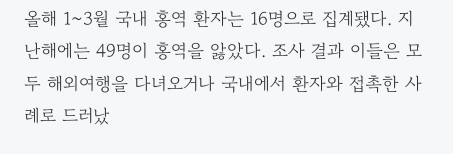올해 1~3월 국내 홍역 환자는 16명으로 집계됐다. 지난해에는 49명이 홍역을 앓았다. 조사 결과 이들은 모두 해외여행을 다녀오거나 국내에서 환자와 접촉한 사례로 드러났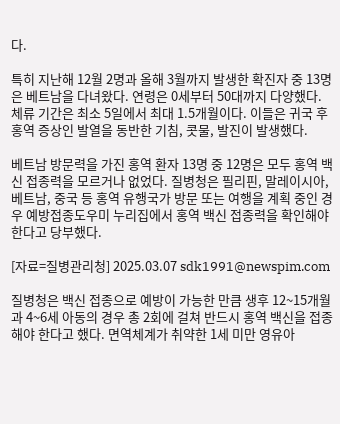다.

특히 지난해 12월 2명과 올해 3월까지 발생한 확진자 중 13명은 베트남을 다녀왔다. 연령은 0세부터 50대까지 다양했다. 체류 기간은 최소 5일에서 최대 1.5개월이다. 이들은 귀국 후 홍역 증상인 발열을 동반한 기침, 콧물, 발진이 발생했다.

베트남 방문력을 가진 홍역 환자 13명 중 12명은 모두 홍역 백신 접종력을 모르거나 없었다. 질병청은 필리핀, 말레이시아, 베트남, 중국 등 홍역 유행국가 방문 또는 여행을 계획 중인 경우 예방접종도우미 누리집에서 홍역 백신 접종력을 확인해야 한다고 당부했다.

[자료=질병관리청] 2025.03.07 sdk1991@newspim.com

질병청은 백신 접종으로 예방이 가능한 만큼 생후 12~15개월과 4~6세 아동의 경우 총 2회에 걸쳐 반드시 홍역 백신을 접종해야 한다고 했다. 면역체계가 취약한 1세 미만 영유아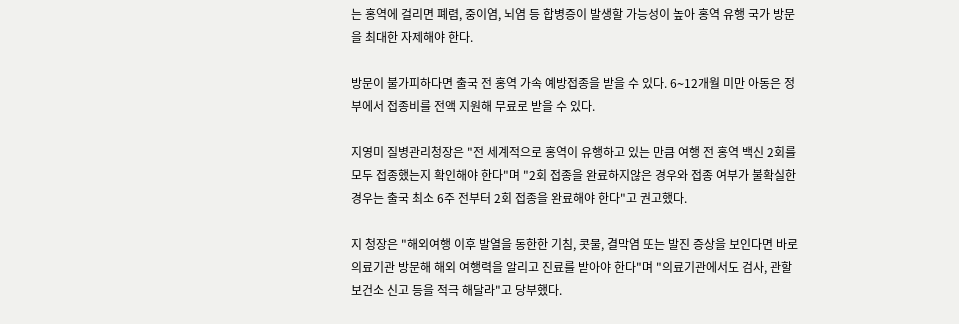는 홍역에 걸리면 폐렴, 중이염, 뇌염 등 합병증이 발생할 가능성이 높아 홍역 유행 국가 방문을 최대한 자제해야 한다.

방문이 불가피하다면 출국 전 홍역 가속 예방접종을 받을 수 있다. 6∼12개월 미만 아동은 정부에서 접종비를 전액 지원해 무료로 받을 수 있다.

지영미 질병관리청장은 "전 세계적으로 홍역이 유행하고 있는 만큼 여행 전 홍역 백신 2회를 모두 접종했는지 확인해야 한다"며 "2회 접종을 완료하지않은 경우와 접종 여부가 불확실한 경우는 출국 최소 6주 전부터 2회 접종을 완료해야 한다"고 권고했다.

지 청장은 "해외여행 이후 발열을 동한한 기침, 콧물, 결막염 또는 발진 증상을 보인다면 바로 의료기관 방문해 해외 여행력을 알리고 진료를 받아야 한다"며 "의료기관에서도 검사, 관할 보건소 신고 등을 적극 해달라"고 당부했다.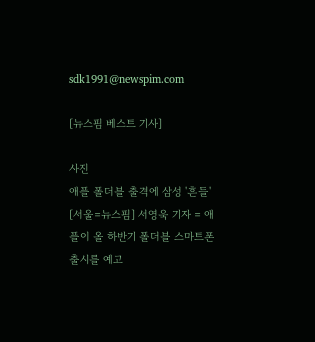sdk1991@newspim.com

[뉴스핌 베스트 기사]

사진
애플 폴더블 출격에 삼성 '흔들' [서울=뉴스핌] 서영욱 기자 = 애플이 올 하반기 폴더블 스마트폰 출시를 예고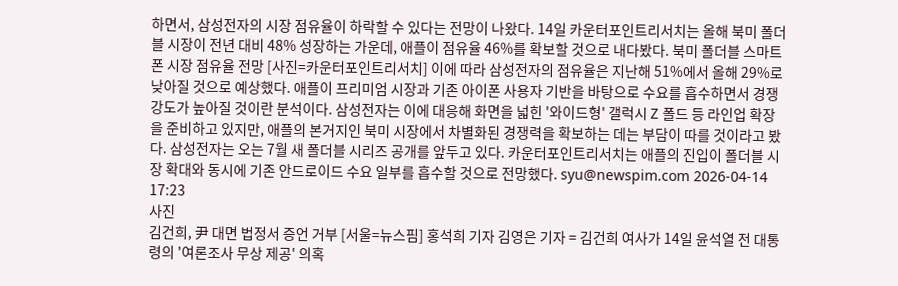하면서, 삼성전자의 시장 점유율이 하락할 수 있다는 전망이 나왔다. 14일 카운터포인트리서치는 올해 북미 폴더블 시장이 전년 대비 48% 성장하는 가운데, 애플이 점유율 46%를 확보할 것으로 내다봤다. 북미 폴더블 스마트폰 시장 점유율 전망 [사진=카운터포인트리서치] 이에 따라 삼성전자의 점유율은 지난해 51%에서 올해 29%로 낮아질 것으로 예상했다. 애플이 프리미엄 시장과 기존 아이폰 사용자 기반을 바탕으로 수요를 흡수하면서 경쟁 강도가 높아질 것이란 분석이다. 삼성전자는 이에 대응해 화면을 넓힌 '와이드형' 갤럭시 Z 폴드 등 라인업 확장을 준비하고 있지만, 애플의 본거지인 북미 시장에서 차별화된 경쟁력을 확보하는 데는 부담이 따를 것이라고 봤다. 삼성전자는 오는 7월 새 폴더블 시리즈 공개를 앞두고 있다. 카운터포인트리서치는 애플의 진입이 폴더블 시장 확대와 동시에 기존 안드로이드 수요 일부를 흡수할 것으로 전망했다. syu@newspim.com 2026-04-14 17:23
사진
김건희, 尹 대면 법정서 증언 거부 [서울=뉴스핌] 홍석희 기자 김영은 기자 = 김건희 여사가 14일 윤석열 전 대통령의 '여론조사 무상 제공' 의혹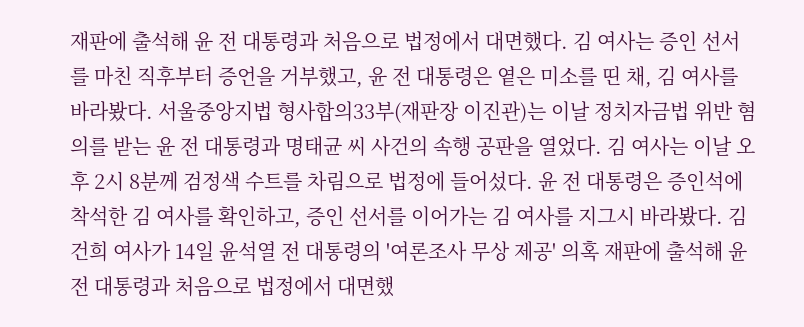재판에 출석해 윤 전 대통령과 처음으로 법정에서 대면했다. 김 여사는 증인 선서를 마친 직후부터 증언을 거부했고, 윤 전 대통령은 옅은 미소를 띤 채, 김 여사를 바라봤다. 서울중앙지법 형사합의33부(재판장 이진관)는 이날 정치자금법 위반 혐의를 받는 윤 전 대통령과 명태균 씨 사건의 속행 공판을 열었다. 김 여사는 이날 오후 2시 8분께 검정색 수트를 차림으로 법정에 들어섰다. 윤 전 대통령은 증인석에 착석한 김 여사를 확인하고, 증인 선서를 이어가는 김 여사를 지그시 바라봤다. 김건희 여사가 14일 윤석열 전 대통령의 '여론조사 무상 제공' 의혹 재판에 출석해 윤 전 대통령과 처음으로 법정에서 대면했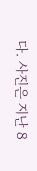다. 사진은 지난 8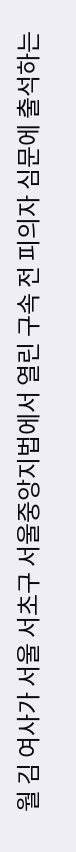월 김 여사가 서울 서초구 서울중앙지법에서 열린 구속 전 피의자 심문에 출석하는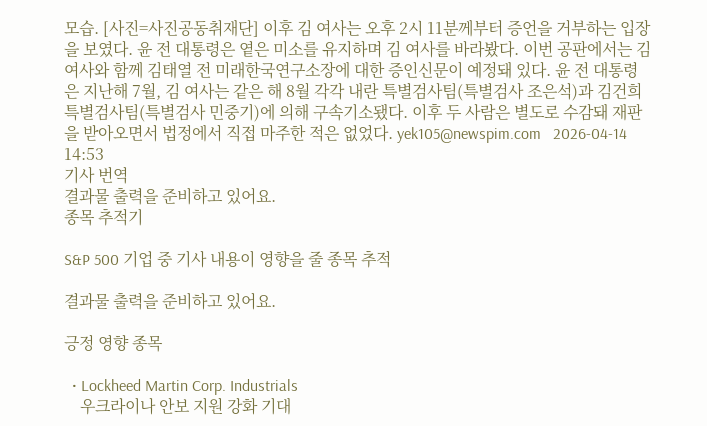모습. [사진=사진공동취재단] 이후 김 여사는 오후 2시 11분께부터 증언을 거부하는 입장을 보였다. 윤 전 대통령은 옅은 미소를 유지하며 김 여사를 바라봤다. 이번 공판에서는 김 여사와 함께 김태열 전 미래한국연구소장에 대한 증인신문이 예정돼 있다. 윤 전 대통령은 지난해 7월, 김 여사는 같은 해 8월 각각 내란 특별검사팀(특별검사 조은석)과 김건희 특별검사팀(특별검사 민중기)에 의해 구속기소됐다. 이후 두 사람은 별도로 수감돼 재판을 받아오면서 법정에서 직접 마주한 적은 없었다. yek105@newspim.com   2026-04-14 14:53
기사 번역
결과물 출력을 준비하고 있어요.
종목 추적기

S&P 500 기업 중 기사 내용이 영향을 줄 종목 추적

결과물 출력을 준비하고 있어요.

긍정 영향 종목

  • Lockheed Martin Corp. Industrials
    우크라이나 안보 지원 강화 기대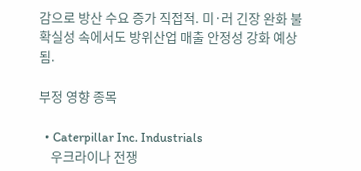감으로 방산 수요 증가 직접적. 미·러 긴장 완화 불확실성 속에서도 방위산업 매출 안정성 강화 예상됨.

부정 영향 종목

  • Caterpillar Inc. Industrials
    우크라이나 전쟁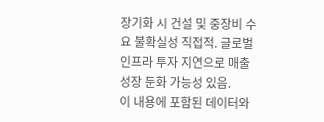장기화 시 건설 및 중장비 수요 불확실성 직접적. 글로벌 인프라 투자 지연으로 매출 성장 둔화 가능성 있음.
이 내용에 포함된 데이터와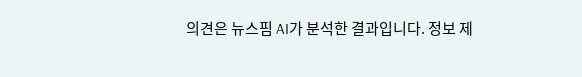의견은 뉴스핌 AI가 분석한 결과입니다. 정보 제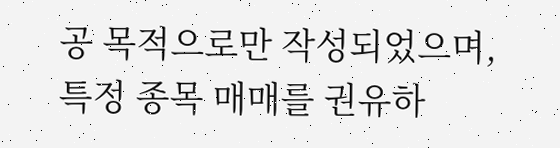공 목적으로만 작성되었으며, 특정 종목 매매를 권유하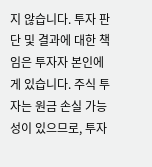지 않습니다. 투자 판단 및 결과에 대한 책임은 투자자 본인에게 있습니다. 주식 투자는 원금 손실 가능성이 있으므로, 투자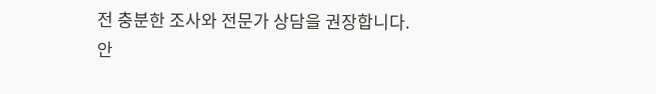전 충분한 조사와 전문가 상담을 권장합니다.
안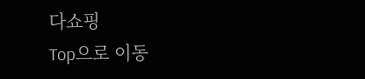다쇼핑
Top으로 이동